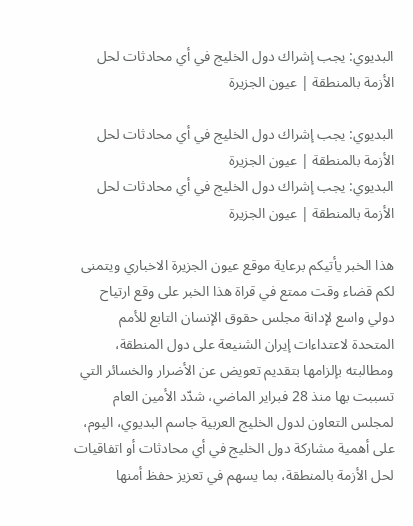البديوي: يجب إشراك دول الخليج في أي محادثات لحل الأزمة بالمنطقة | عيون الجزيرة

البديوي: يجب إشراك دول الخليج في أي محادثات لحل الأزمة بالمنطقة | عيون الجزيرة
البديوي: يجب إشراك دول الخليج في أي محادثات لحل الأزمة بالمنطقة | عيون الجزيرة

هذا الخبر يأتيكم برعاية موقع عيون الجزيرة الاخباري ويتمنى لكم قضاء وقت ممتع في قراة هذا الخبر على وقع ارتياح دولي واسع لإدانة مجلس حقوق الإنسان التابع للأمم المتحدة لاعتداءات إيران الشنيعة على دول المنطقة، ومطالبته بإلزامها بتقديم تعويض عن الأضرار والخسائر التي تسببت بها منذ 28 فبراير الماضي، شدّد الأمين العام لمجلس التعاون لدول الخليج العربية جاسم البديوي، اليوم، على أهمية مشاركة دول الخليج في أي محادثات أو اتفاقيات لحل الأزمة بالمنطقة، بما يسهم في تعزيز حفظ أمنها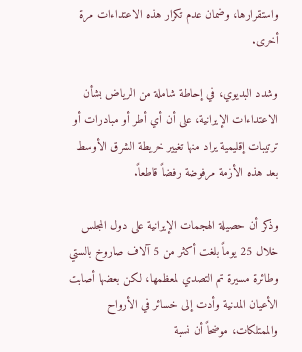واستقرارها، وضمان عدم تكرار هذه الاعتداءات مرة أخرى.

وشدد البديوي، في إحاطة شاملة من الرياض بشأن الاعتداءات الإيرانية، على أن أي أطر أو مبادرات أو ترتيبات إقليمية يراد منها تغيير خريطة الشرق الأوسط بعد هذه الأزمة مرفوضة رفضاً قاطعاً.

وذكر أن حصيلة الهجمات الإيرانية على دول المجلس خلال 25 يوماً بلغت أكثر من 5 آلاف صاروخ بالستي وطائرة مسيرة تم التصدي لمعظمها، لكن بعضها أصابت الأعيان المدنية وأدت إلى خسائر في الأرواح والممتلكات، موضحاً أن نسبة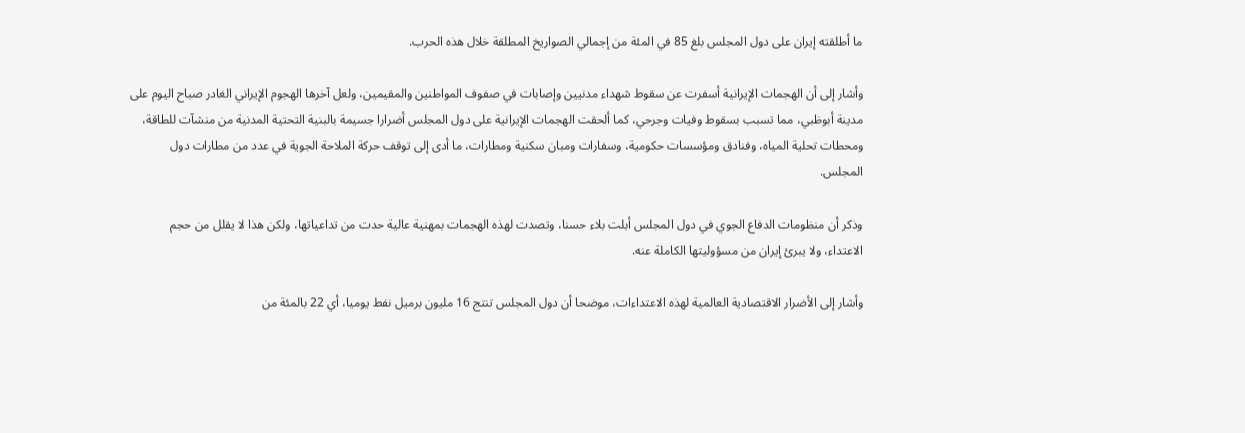ما أطلقته إيران على دول المجلس بلغ 85 في المئة من إجمالي الصواريخ المطلقة خلال هذه الحرب.

وأشار إلى أن الهجمات الإيرانية أسفرت عن سقوط شهداء مدنيين وإصابات في صفوف المواطنين والمقيمين، ولعل آخرها الهجوم الإيراني الغادر صباح اليوم على مدينة أبوظبي، مما تسبب بسقوط وفيات وجرحي، كما ألحقت الهجمات الإيرانية على دول المجلس أضرارا جسيمة بالبنية التحتية المدنية من منشآت للطاقة، ومحطات تحلية المياه، وفنادق ومؤسسات حكومية، وسفارات ومبان سكنية ومطارات، ما أدى إلى توقف حركة الملاحة الجوية في عدد من مطارات دول المجلس.

وذكر أن منظومات الدفاع الجوي في دول المجلس أبلت بلاء حسنا، وتصدت لهذه الهجمات بمهنية عالية حدت من تداعياتها، ولكن هذا لا يقلل من حجم الاعتداء، ولا يبرئ إيران من مسؤوليتها الكاملة عنه.

وأشار إلى الأضرار الاقتصادية العالمية لهذه الاعتداءات، موضحا أن دول المجلس تنتج 16 مليون برميل نفط يوميا، أي 22 بالمئة من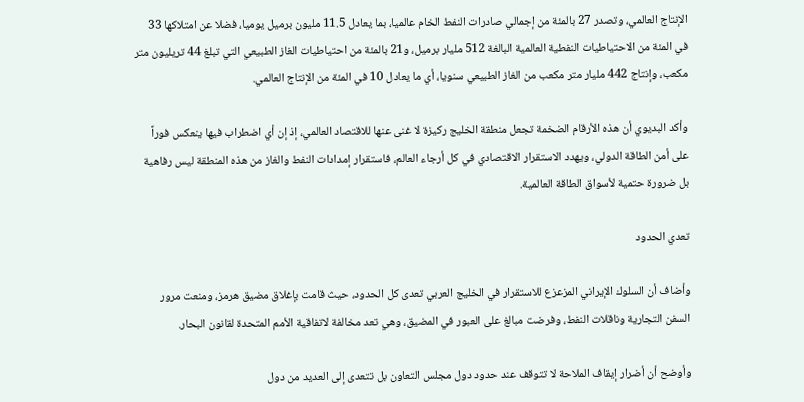الإنتاج العالمي، وتصدر 27 بالمئة من إجمالي صادرات النفط الخام عالميا، بما يعادل 11.5 مليون برميل يوميا، فضلا عن امتلاكها 33 في المئة من الاحتياطيات النفطية العالمية البالغة 512 مليار برميل، و21 بالمئة من احتياطيات الغاز الطبيعي التي تبلغ 44 تريليون متر مكعب، وإنتاج 442 مليار متر مكعب من الغاز الطبيعي سنويا، أي ما يعادل 10 في المئة من الإنتاج العالمي.

وأكد البديوي أن هذه الأرقام الضخمة تجعل منطقة الخليج ركيزة لا غنى عنها للاقتصاد العالمي، إذ إن أي اضطراب فيها ينعكس فوراً على أمن الطاقة الدولي، ويهدد الاستقرار الاقتصادي في كل أرجاء العالم، فاستقرار إمدادات النفط والغاز من هذه المنطقة ليس رفاهية بل ضرورة حتمية لأسواق الطاقة العالمية.

تعدي الحدود

وأضاف أن السلوك الإيراني المزعزع للاستقرار في الخليج العربي تعدى كل الحدود، حيث قامت بإغلاق مضيق هرمز، ومنعت مرور السفن التجارية وناقلات النفط، وفرضت مبالغ على العبور في المضيق، وهي تعد مخالفة لاتفاقية الأمم المتحدة لقانون البحار.

وأوضح أن أضرار إيقاف الملاحة لا تتوقف عند حدود دول مجلس التعاون بل تتعدى إلى العديد من دول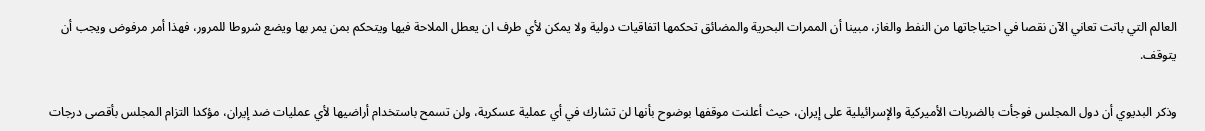العالم التي باتت تعاني الآن نقصا في احتياجاتها من النفط والغاز، مبينا أن الممرات البحرية والمضائق تحكمها اتفاقيات دولية ولا يمكن لأي طرف ان يعطل الملاحة فيها ويتحكم بمن يمر بها ويضع شروطا للمرور، فهذا أمر مرفوض ويجب أن يتوقف.

وذكر البديوي أن دول المجلس فوجأت بالضربات الأميركية والإسرائيلية على إيران، حيث أعلنت موقفها بوضوح بأنها لن تشارك في أي عملية عسكرية، ولن تسمح باستخدام أراضيها لأي عمليات ضد إيران، مؤكدا التزام المجلس بأقصى درجات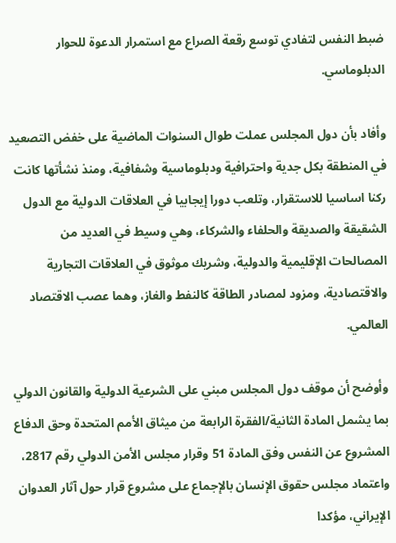ضبط النفس لتفادي توسع رقعة الصراع مع استمرار الدعوة للحوار الدبلوماسي.

وأفاد بأن دول المجلس عملت طوال السنوات الماضية على خفض التصعيد في المنطقة بكل جدية واحترافية ودبلوماسية وشفافية، ومنذ نشأتها كانت ركنا اساسيا للاستقرار، وتلعب دورا إيجابيا في العلاقات الدولية مع الدول الشقيقة والصديقة والحلفاء والشركاء، وهي وسيط في العديد من المصالحات الإقليمية والدولية، وشريك موثوق في العلاقات التجارية والاقتصادية، ومزود لمصادر الطاقة كالنفط والغاز، وهما عصب الاقتصاد العالمي.

وأوضح أن موقف دول المجلس مبني على الشرعية الدولية والقانون الدولي بما يشمل المادة الثانية/الفقرة الرابعة من ميثاق الأمم المتحدة وحق الدفاع المشروع عن النفس وفق المادة 51 وقرار مجلس الأمن الدولي رقم 2817، واعتماد مجلس حقوق الإنسان بالإجماع على مشروع قرار حول آثار العدوان الإيراني، مؤكدا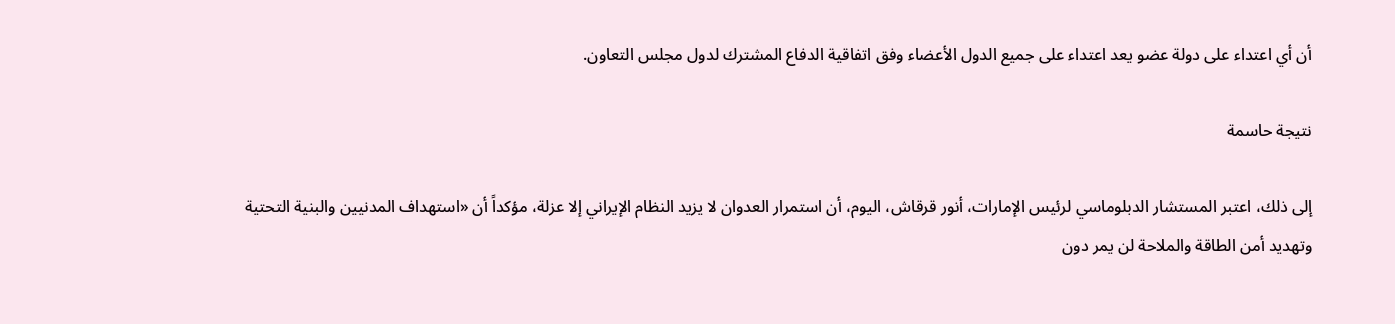أن أي اعتداء على دولة عضو يعد اعتداء على جميع الدول الأعضاء وفق اتفاقية الدفاع المشترك لدول مجلس التعاون.

نتيجة حاسمة

إلى ذلك، اعتبر المستشار الدبلوماسي لرئيس الإمارات، أنور قرقاش، اليوم، أن استمرار العدوان لا يزيد النظام الإيراني إلا عزلة، مؤكداً أن «استهداف المدنيين والبنية التحتية وتهديد أمن الطاقة والملاحة لن يمر دون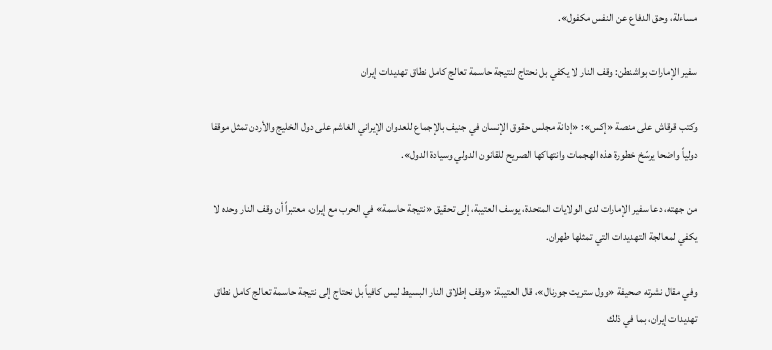مساءلة، وحق الدفاع عن النفس مكفول».

سفير الإمارات بواشنطن: وقف النار لا يكفي بل نحتاج لنتيجة حاسمة تعالج كامل نطاق تهديدات إيران

وكتب قرقاش على منصة «إكس»: «إدانة مجلس حقوق الإنسان في جنيف بالإجماع للعدوان الإيراني الغاشم على دول الخليج والأردن تمثل موقفا دولياً واضحا يرسّخ خطورة هذه الهجمات وانتهاكها الصريح للقانون الدولي وسيادة الدول».

من جهته، دعا سفير الإمارات لدى الولايات المتحدة، يوسف العتيبة، إلى تحقيق «نتيجة حاسمة» في الحرب مع إيران، معتبراً أن وقف النار وحده لا يكفي لمعالجة التهديدات التي تمثلها طهران.

وفي مقال نشرته صحيفة «وول ستريت جورنال»، قال العتيبة: «وقف إطلاق النار البسيط ليس كافياً بل نحتاج إلى نتيجة حاسمة تعالج كامل نطاق تهديدات إيران، بما في ذلك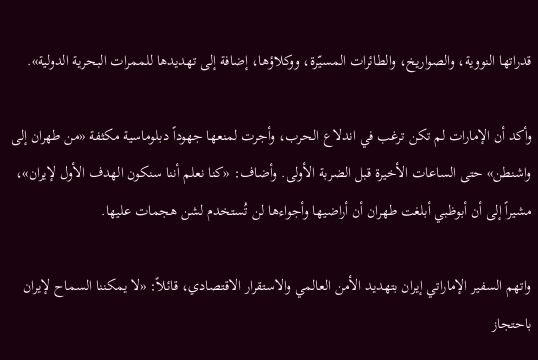قدراتها النووية، والصواريخ، والطائرات المسيّرة، ووكلاؤها، إضافة إلى تهديدها للممرات البحرية الدولية».

وأكد أن الإمارات لم تكن ترغب في اندلاع الحرب، وأجرت لمنعها جهوداً دبلوماسية مكثفة «من طهران إلى واشنطن» حتى الساعات الأخيرة قبل الضربة الأولى. وأضاف: «كنا نعلم أننا سنكون الهدف الأول لإيران»، مشيراً إلى أن أبوظبي أبلغت طهران أن أراضيها وأجواءها لن تُستخدم لشن هجمات عليها.

واتهم السفير الإماراتي إيران بتهديد الأمن العالمي والاستقرار الاقتصادي، قائلاً: «لا يمكننا السماح لإيران باحتجاز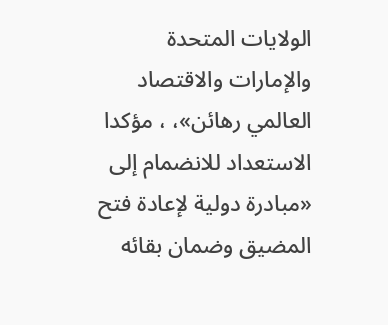الولايات المتحدة والإمارات والاقتصاد العالمي رهائن»، ، مؤكدا الاستعداد للانضمام إلى «مبادرة دولية لإعادة فتح المضيق وضمان بقائه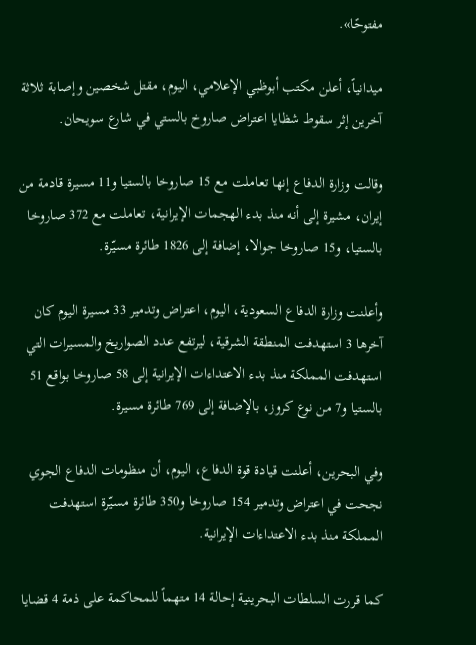مفتوحًا».

ميدانياً، أعلن مكتب أبوظبي الإعلامي، اليوم، مقتل شخصين وإصابة ثلاثة آخرين إثر سقوط شظايا اعتراض صاروخ بالستي في شارع سويحان.

وقالت وزارة الدفاع إنها تعاملت مع 15 صاروخا بالستيا و11 مسيرة قادمة من إيران، مشيرة إلى أنه منذ بدء الهجمات الإيرانية، تعاملت مع 372 صاروخا بالستيا، و15 صاروخا جوالا، إضافة إلى 1826 طائرة مسيّرة.

وأعلنت وزارة الدفاع السعودية، اليوم، اعتراض وتدمير 33 مسيرة اليوم كان آخرها 3 استهدفت المنطقة الشرقية، ليرتفع عدد الصواريخ والمسيرات التي استهدفت المملكة منذ بدء الاعتداءات الإيرانية إلى 58 صاروخا بواقع 51 بالستيا و7 من نوع كروز، بالإضافة إلى 769 طائرة مسيرة.

وفي البحرين، أعلنت قيادة قوة الدفاع، اليوم، أن منظومات الدفاع الجوي نجحت في اعتراض وتدمير 154 صاروخا و350 طائرة مسيّرة استهدفت المملكة منذ بدء الاعتداءات الإيرانية.

كما قررت السلطات البحرينية إحالة 14 متهماً للمحاكمة على ذمة 4 قضايا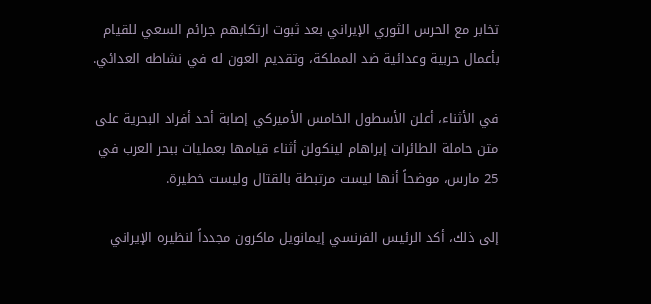تخابر مع الحرس الثوري الإيراني بعد ثبوت ارتكابهم جرائم السعي للقيام بأعمال حربية وعدائية ضد المملكة، وتقديم العون له في نشاطه العدائي.

في الأثناء، أعلن الأسطول الخامس الأميركي إصابة أحد أفراد البحرية على متن حاملة الطائرات إبراهام لينكولن أثناء قيامها بعمليات ببحر العرب في 25 مارس، موضحاً أنها ليست مرتبطة بالقتال وليست خطيرة.

إلى ذلك، أكد الرئيس الفرنسي إيمانويل ماكرون مجدداً لنظيره الإيراني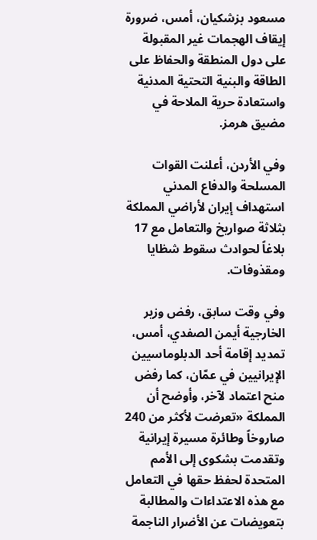مسعود بزشكيان، أمس، ضرورة إيقاف الهجمات غير المقبولة على دول المنطقة والحفاظ على الطاقة والبنية التحتية المدنية واستعادة حرية الملاحة في مضيق هرمز.

وفي الأردن، أعلنت القوات المسلحة والدفاع المدني استهداف إيران لأراضي المملكة بثلاثة صواريخ والتعامل مع 17 بلاغاً لحوادث سقوط شظايا ومقذوفات.

وفي وقت سابق، رفض وزير الخارجية أيمن الصفدي، أمس، تمديد إقامة أحد الدبلوماسيين الإيرانيين في عمّان، كما رفض منح اعتماد لآخر، وأوضح أن المملكة «تعرضت لأكثر من 240 صاروخاً وطائرة مسيرة إيرانية وتقدمت بشكوى إلى الأمم المتحدة لحفظ حقها في التعامل مع هذه الاعتداءات والمطالبة بتعويضات عن الأضرار الناجمة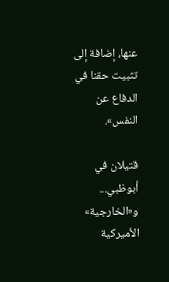عنها، إضافة إلى تثبيت حقنا في الدفاع عن النفس».

قتيلان في أبوظبي... و«الخارجية» الأميركية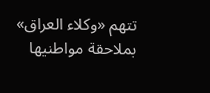تتهم «وكلاء العراق» بملاحقة مواطنيها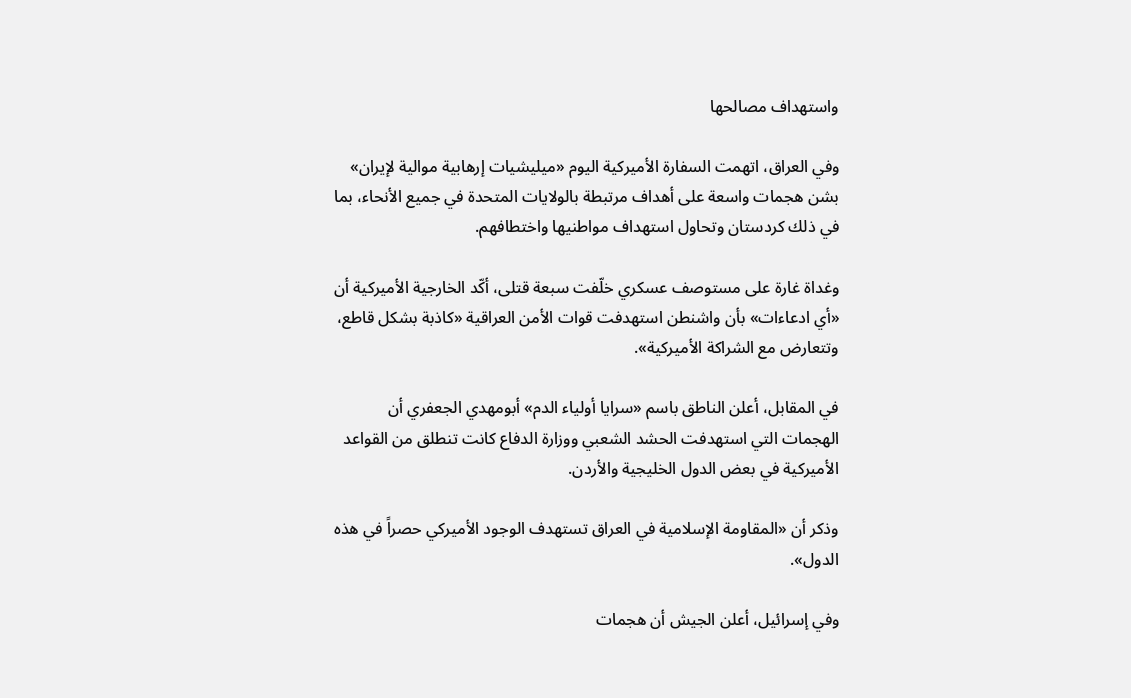واستهداف مصالحها

وفي العراق، اتهمت السفارة الأميركية اليوم «ميليشيات إرهابية موالية لإيران» بشن هجمات واسعة على أهداف مرتبطة بالولايات المتحدة في جميع الأنحاء، بما في ذلك كردستان وتحاول استهداف مواطنيها واختطافهم.

وغداة غارة على مستوصف عسكري خلّفت سبعة قتلى، أكّد الخارجية الأميركية أن «أي ادعاءات» بأن واشنطن استهدفت قوات الأمن العراقية «كاذبة بشكل قاطع، وتتعارض مع الشراكة الأميركية».

في المقابل، أعلن الناطق باسم «سرايا أولياء الدم» أبومهدي الجعفري أن الهجمات التي استهدفت الحشد الشعبي ووزارة الدفاع كانت تنطلق من القواعد الأميركية في بعض الدول الخليجية والأردن.

وذكر أن «المقاومة الإسلامية في العراق تستهدف الوجود الأميركي حصراً في هذه الدول».

وفي إسرائيل، أعلن الجيش أن هجمات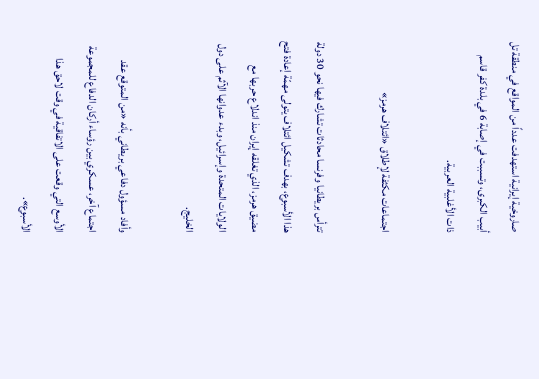صاروخية إيرانية استهدفت عدداً من المواقع في منطقة تل أبيب الكبرى، وتسببت في إصابة 6 في بلدة كفر قاسم ذات الأغلبية العربية.

اجتماعات مكثفة لإطلاق «ائتلاف هرمز»

تترأس بريطانيا وفرنسا محادثات تشارك فيها نحو 30 دولة هذا الأسبوع، بهدف تشكيل ائتلاف يتولى مهمّة إعادة فتح مضيق هرمز، الذي تغلقه إيران منذ اندلاع حربها مع الولايات المتحدة وإسرائيل، وبدء عدوانها الآثم على دول الخليج.

وأفاد مسؤول دفاعي بريطاني بأنه «من المتوقع عقد اجتماع آخر، عسكري بين رؤساء أركان الدفاع للمجموعة الأوسع التي وقعت على الاتفاقية في وقت لاحق هذا الأسبوع».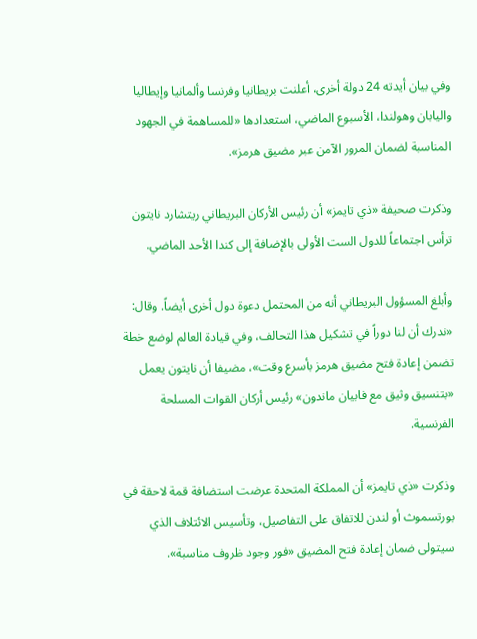وفي بيان أيدته 24 دولة أخرى، أعلنت بريطانيا وفرنسا وألمانيا وإيطاليا واليابان وهولندا، الأسبوع الماضي، استعدادها «للمساهمة في الجهود المناسبة لضمان المرور الآمن عبر مضيق هرمز».

وذكرت صحيفة «ذي تايمز» أن رئيس الأركان البريطاني ريتشارد نايتون ترأس اجتماعاً للدول الست الأولى بالإضافة إلى كندا الأحد الماضي.

وأبلغ المسؤول البريطاني أنه من المحتمل دعوة دول أخرى أيضاً. وقال: «ندرك أن لنا دوراً في تشكيل هذا التحالف، وفي قيادة العالم لوضع خطة تضمن إعادة فتح مضيق هرمز بأسرع وقت»، مضيفا أن نايتون يعمل «بتنسيق وثيق مع فابيان ماندون» رئيس أركان القوات المسلحة الفرنسية.

وذكرت «ذي تايمز» أن المملكة المتحدة عرضت استضافة قمة لاحقة في بورتسموث أو لندن للاتفاق على التفاصيل، وتأسيس الائتلاف الذي سيتولى ضمان إعادة فتح المضيق «فور وجود ظروف مناسبة».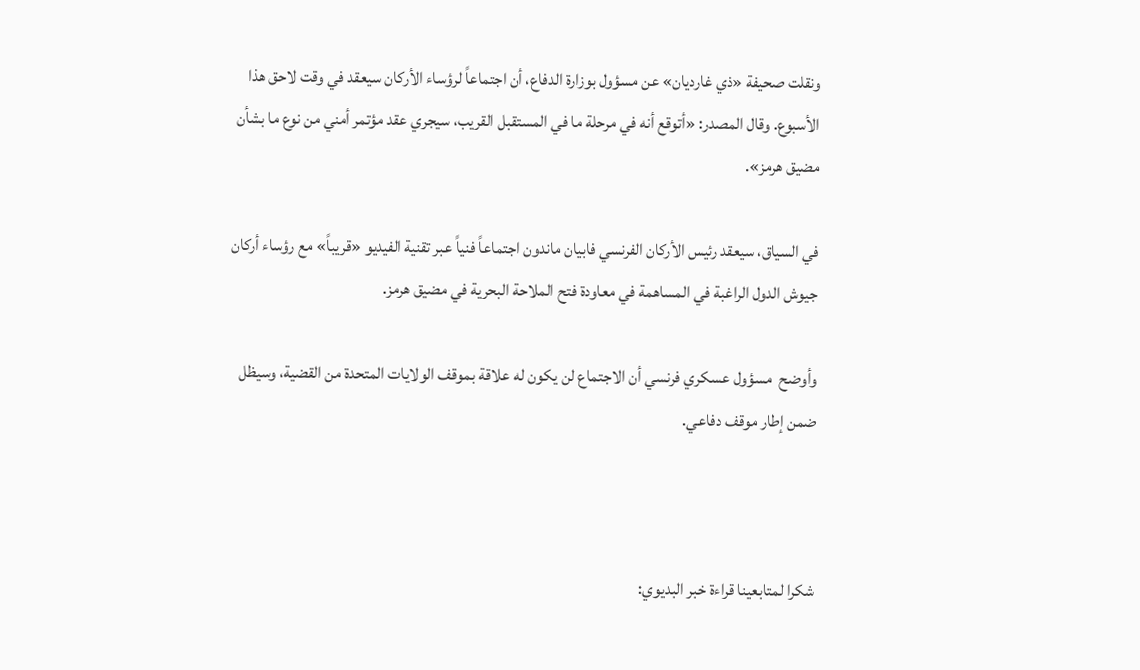ونقلت صحيفة «ذي غارديان» عن مسؤول بوزارة الدفاع، أن اجتماعاً لرؤساء الأركان سيعقد في وقت لاحق هذا الأسبوع. وقال المصدر: «أتوقع أنه في مرحلة ما في المستقبل القريب، سيجري عقد مؤتمر أمني من نوع ما بشأن مضيق هرمز».

في السياق، سيعقد رئيس الأركان الفرنسي فابيان ماندون اجتماعاً فنياً عبر ‌تقنية الفيديو «قريباً» مع رؤساء أركان جيوش الدول الراغبة في المساهمة في معاودة فتح الملاحة البحرية في مضيق ‌هرمز.

وأوضح  مسؤول عسكري فرنسي أن الاجتماع لن يكون له علاقة بموقف الولايات المتحدة من القضية، وسيظل ضمن إطار موقف دفاعي.



شكرا لمتابعينا قراءة خبر البديوي: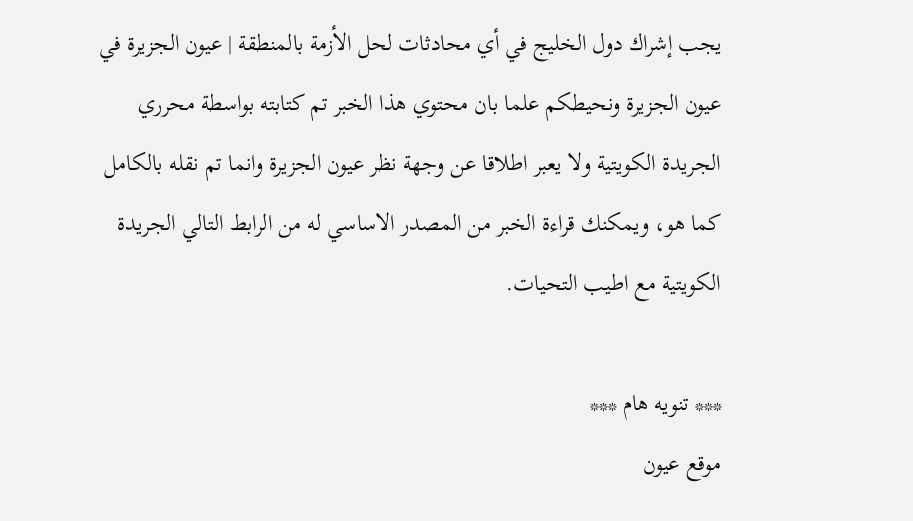يجب إشراك دول الخليج في أي محادثات لحل الأزمة بالمنطقة | عيون الجزيرة في عيون الجزيرة ونحيطكم علما بان محتوي هذا الخبر تم كتابته بواسطة محرري الجريدة الكويتية ولا يعبر اطلاقا عن وجهة نظر عيون الجزيرة وانما تم نقله بالكامل كما هو، ويمكنك قراءة الخبر من المصدر الاساسي له من الرابط التالي الجريدة الكويتية مع اطيب التحيات.

*** تنويه هام ***
موقع عيون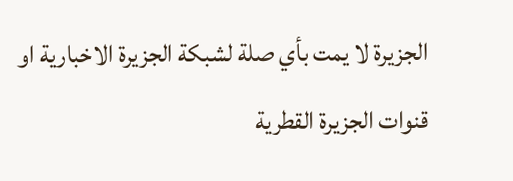الجزيرة لا يمت بأي صلة لشبكة الجزيرة الاخبارية او قنوات الجزيرة القطرية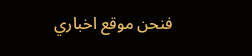فنحن موقع اخباري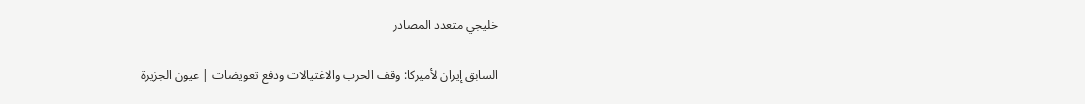خليجي متعدد المصادر

السابق إيران لأميركا: وقف الحرب والاغتيالات ودفع تعويضات | عيون الجزيرة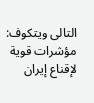التالى ويتكوف: مؤشرات قوية لإقناع إيران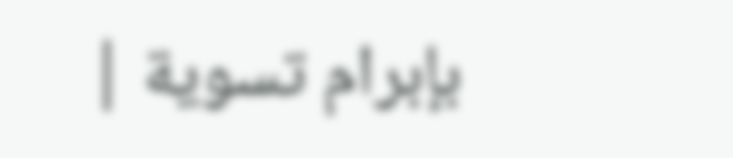بإبرام تسوية |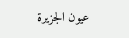عيون الجزيرة